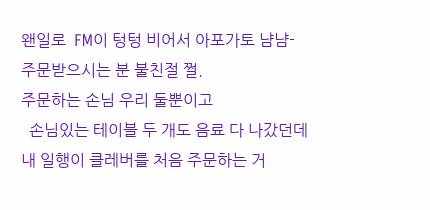왠일로  FM이 텅텅 비어서 아포가토 냠냠-
주문받으시는 분 불친절 쩔.
주문하는 손님 우리 둘뿐이고
  손님있는 테이블 두 개도 음료 다 나갔던데
내 일행이 클레버를 처음 주문하는 거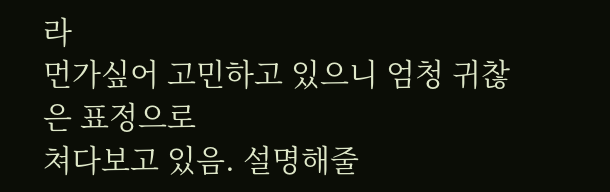라
먼가싶어 고민하고 있으니 엄청 귀찮은 표정으로
쳐다보고 있음. 설명해줄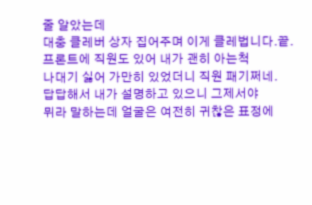줄 알았는데
대충 클레버 상자 집어주며 이게 클레법니다.끝.
프론트에 직원도 있어 내가 괜히 아는척
나대기 싫어 가만히 있었더니 직원 패기쩌네.
답답해서 내가 설명하고 있으니 그제서야
뮈라 말하는데 얼굴은 여전히 귀찮은 표정에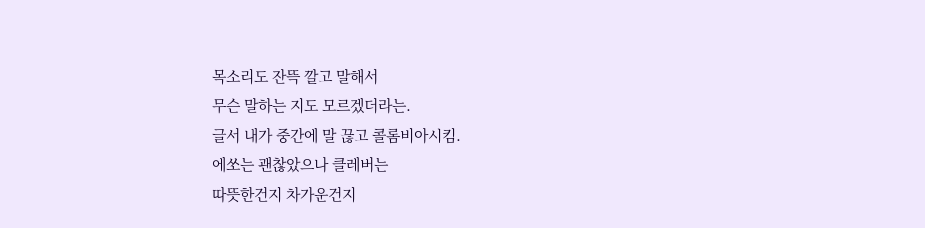목소리도 잔뜩 깔고 말해서
무슨 말하는 지도 모르겠더라는.
글서 내가 중간에 말 끊고 콜롬비아시킴.
에쏘는 괜찮았으나 클레버는
따뜻한건지 차가운건지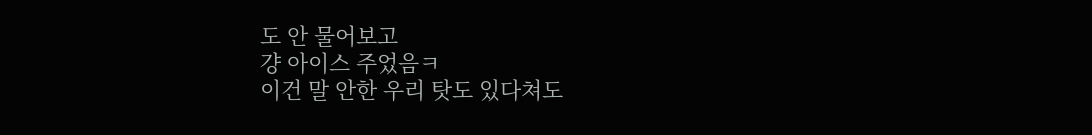도 안 물어보고
걍 아이스 주었음ㅋ
이건 말 안한 우리 탓도 있다쳐도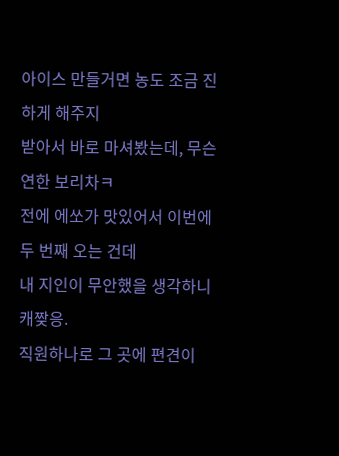아이스 만들거면 농도 조금 진하게 해주지
받아서 바로 마셔봤는데, 무슨 연한 보리차ㅋ
전에 에쏘가 맛있어서 이번에 두 번째 오는 건데
내 지인이 무안했을 생각하니 캐짲응.
직원하나로 그 곳에 편견이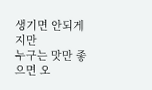생기면 안되게지만
누구는 맛만 좋으면 오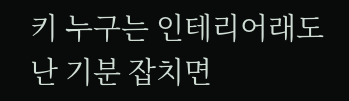키 누구는 인테리어래도
난 기분 잡치면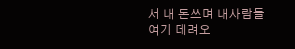서 내 돈쓰며 내사람들
여기 데려오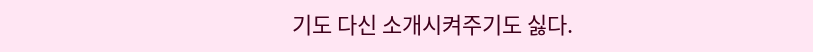기도 다신 소개시켜주기도 싫다.